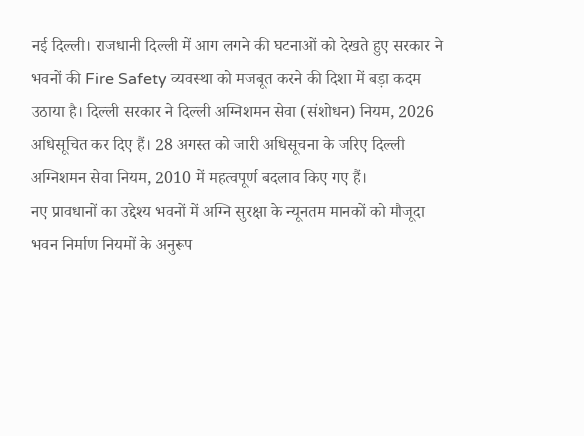नई दिल्ली। राजधानी दिल्ली में आग लगने की घटनाओं को देखते हुए सरकार ने भवनों की Fire Safety व्यवस्था को मजबूत करने की दिशा में बड़ा कदम उठाया है। दिल्ली सरकार ने दिल्ली अग्निशमन सेवा (संशोधन) नियम, 2026 अधिसूचित कर दिए हैं। 28 अगस्त को जारी अधिसूचना के जरिए दिल्ली अग्निशमन सेवा नियम, 2010 में महत्वपूर्ण बदलाव किए गए हैं।
नए प्रावधानों का उद्देश्य भवनों में अग्नि सुरक्षा के न्यूनतम मानकों को मौजूदा भवन निर्माण नियमों के अनुरूप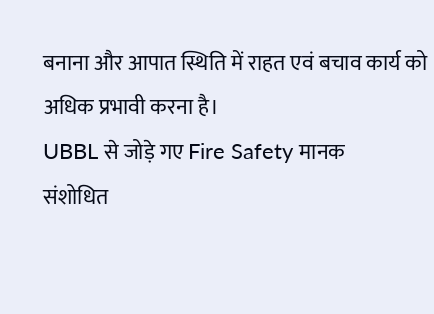बनाना और आपात स्थिति में राहत एवं बचाव कार्य को अधिक प्रभावी करना है।
UBBL से जोड़े गए Fire Safety मानक
संशोधित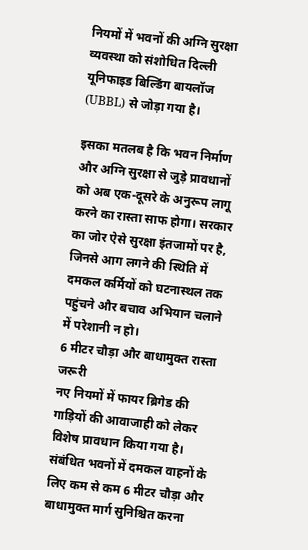नियमों में भवनों की अग्नि सुरक्षा व्यवस्था को संशोधित दिल्ली यूनिफाइड बिल्डिंग बायलॉज (UBBL) से जोड़ा गया है।

इसका मतलब है कि भवन निर्माण और अग्नि सुरक्षा से जुड़े प्रावधानों को अब एक-दूसरे के अनुरूप लागू करने का रास्ता साफ होगा। सरकार का जोर ऐसे सुरक्षा इंतजामों पर है, जिनसे आग लगने की स्थिति में दमकल कर्मियों को घटनास्थल तक पहुंचने और बचाव अभियान चलाने में परेशानी न हो।
6 मीटर चौड़ा और बाधामुक्त रास्ता जरूरी
नए नियमों में फायर ब्रिगेड की गाड़ियों की आवाजाही को लेकर विशेष प्रावधान किया गया है।
संबंधित भवनों में दमकल वाहनों के लिए कम से कम 6 मीटर चौड़ा और बाधामुक्त मार्ग सुनिश्चित करना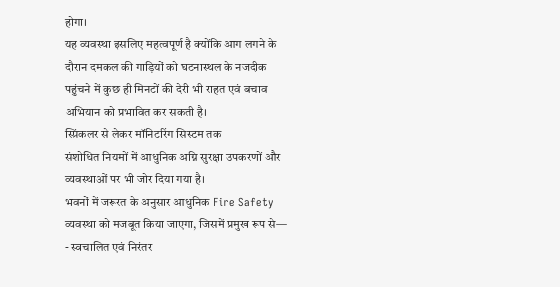होगा।
यह व्यवस्था इसलिए महत्वपूर्ण है क्योंकि आग लगने के दौरान दमकल की गाड़ियों को घटनास्थल के नजदीक पहुंचने में कुछ ही मिनटों की देरी भी राहत एवं बचाव अभियान को प्रभावित कर सकती है।
स्प्रिंकलर से लेकर मॉनिटरिंग सिस्टम तक
संशोधित नियमों में आधुनिक अग्नि सुरक्षा उपकरणों और व्यवस्थाओं पर भी जोर दिया गया है।
भवनों में जरूरत के अनुसार आधुनिक Fire Safety व्यवस्था को मजबूत किया जाएगा, जिसमें प्रमुख रूप से—
- स्वचालित एवं निरंतर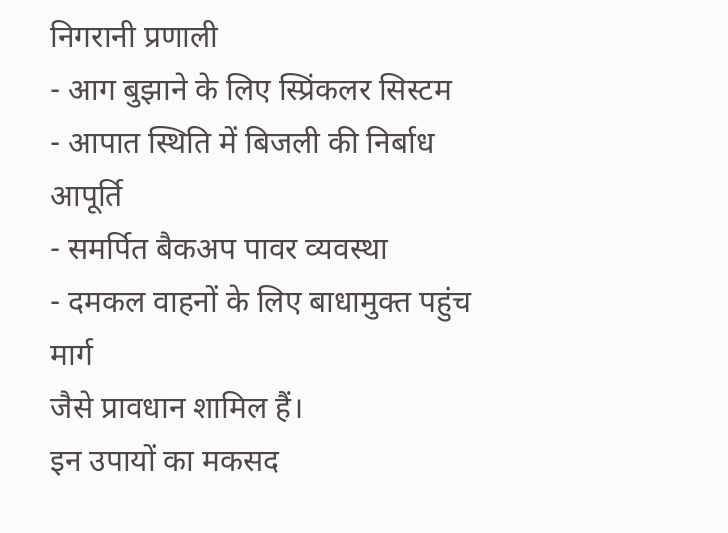निगरानी प्रणाली
- आग बुझाने के लिए स्प्रिंकलर सिस्टम
- आपात स्थिति में बिजली की निर्बाध आपूर्ति
- समर्पित बैकअप पावर व्यवस्था
- दमकल वाहनों के लिए बाधामुक्त पहुंच मार्ग
जैसे प्रावधान शामिल हैं।
इन उपायों का मकसद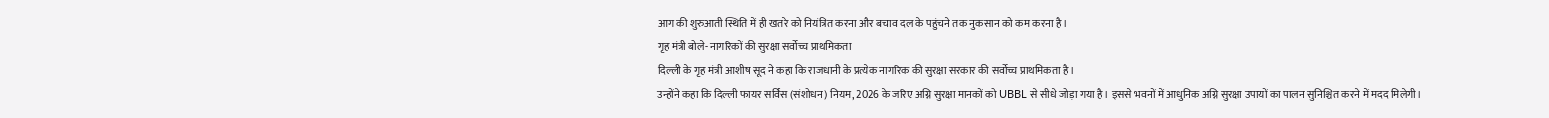आग की शुरुआती स्थिति में ही खतरे को नियंत्रित करना और बचाव दल के पहुंचने तक नुकसान को कम करना है।
गृह मंत्री बोले- नागरिकों की सुरक्षा सर्वोच्च प्राथमिकता
दिल्ली के गृह मंत्री आशीष सूद ने कहा कि राजधानी के प्रत्येक नागरिक की सुरक्षा सरकार की सर्वोच्च प्राथमिकता है।
उन्होंने कहा कि दिल्ली फायर सर्विस (संशोधन) नियम, 2026 के जरिए अग्नि सुरक्षा मानकों को UBBL से सीधे जोड़ा गया है। इससे भवनों में आधुनिक अग्नि सुरक्षा उपायों का पालन सुनिश्चित करने में मदद मिलेगी।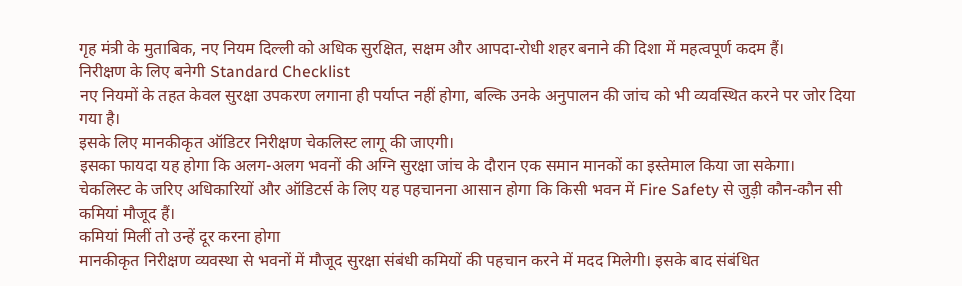गृह मंत्री के मुताबिक, नए नियम दिल्ली को अधिक सुरक्षित, सक्षम और आपदा-रोधी शहर बनाने की दिशा में महत्वपूर्ण कदम हैं।
निरीक्षण के लिए बनेगी Standard Checklist
नए नियमों के तहत केवल सुरक्षा उपकरण लगाना ही पर्याप्त नहीं होगा, बल्कि उनके अनुपालन की जांच को भी व्यवस्थित करने पर जोर दिया गया है।
इसके लिए मानकीकृत ऑडिटर निरीक्षण चेकलिस्ट लागू की जाएगी।
इसका फायदा यह होगा कि अलग-अलग भवनों की अग्नि सुरक्षा जांच के दौरान एक समान मानकों का इस्तेमाल किया जा सकेगा।
चेकलिस्ट के जरिए अधिकारियों और ऑडिटर्स के लिए यह पहचानना आसान होगा कि किसी भवन में Fire Safety से जुड़ी कौन-कौन सी कमियां मौजूद हैं।
कमियां मिलीं तो उन्हें दूर करना होगा
मानकीकृत निरीक्षण व्यवस्था से भवनों में मौजूद सुरक्षा संबंधी कमियों की पहचान करने में मदद मिलेगी। इसके बाद संबंधित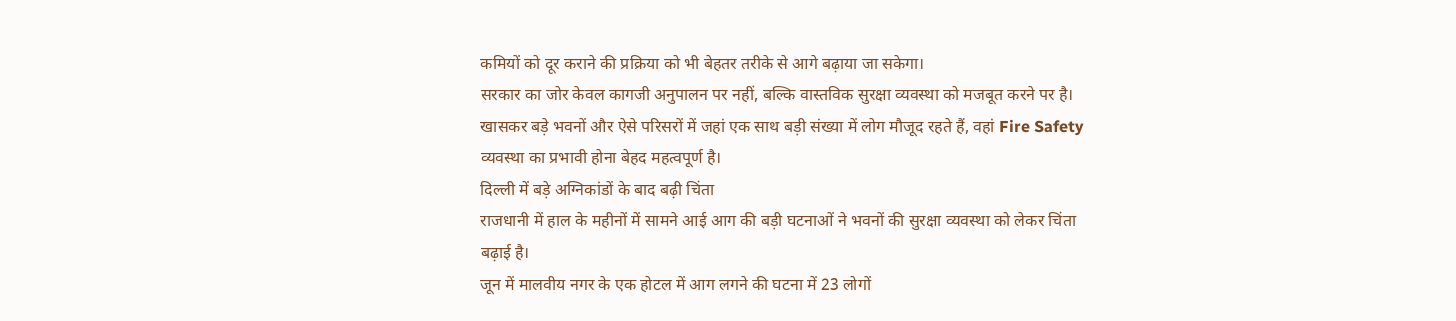कमियों को दूर कराने की प्रक्रिया को भी बेहतर तरीके से आगे बढ़ाया जा सकेगा।
सरकार का जोर केवल कागजी अनुपालन पर नहीं, बल्कि वास्तविक सुरक्षा व्यवस्था को मजबूत करने पर है।
खासकर बड़े भवनों और ऐसे परिसरों में जहां एक साथ बड़ी संख्या में लोग मौजूद रहते हैं, वहां Fire Safety व्यवस्था का प्रभावी होना बेहद महत्वपूर्ण है।
दिल्ली में बड़े अग्निकांडों के बाद बढ़ी चिंता
राजधानी में हाल के महीनों में सामने आई आग की बड़ी घटनाओं ने भवनों की सुरक्षा व्यवस्था को लेकर चिंता बढ़ाई है।
जून में मालवीय नगर के एक होटल में आग लगने की घटना में 23 लोगों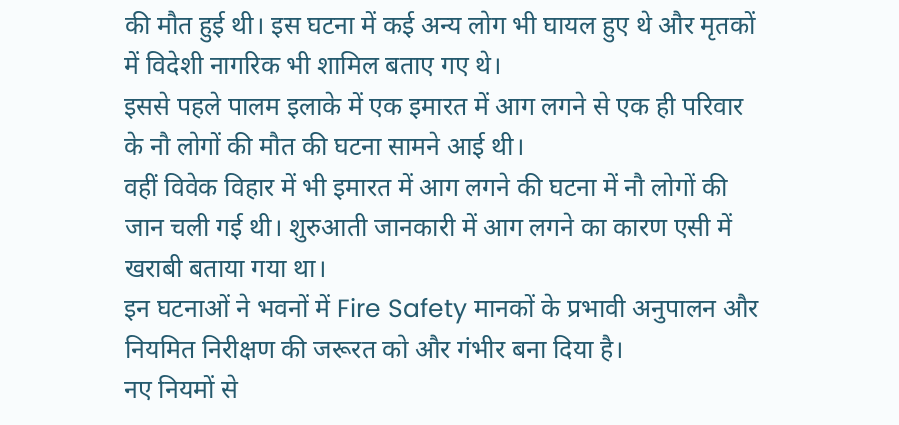की मौत हुई थी। इस घटना में कई अन्य लोग भी घायल हुए थे और मृतकों में विदेशी नागरिक भी शामिल बताए गए थे।
इससे पहले पालम इलाके में एक इमारत में आग लगने से एक ही परिवार के नौ लोगों की मौत की घटना सामने आई थी।
वहीं विवेक विहार में भी इमारत में आग लगने की घटना में नौ लोगों की जान चली गई थी। शुरुआती जानकारी में आग लगने का कारण एसी में खराबी बताया गया था।
इन घटनाओं ने भवनों में Fire Safety मानकों के प्रभावी अनुपालन और नियमित निरीक्षण की जरूरत को और गंभीर बना दिया है।
नए नियमों से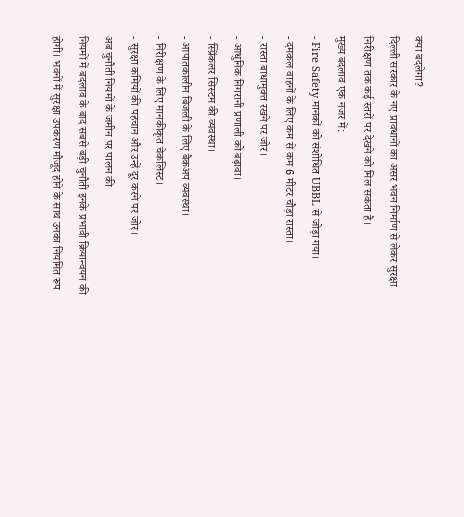क्या बदलेगा?
दिल्ली सरकार के नए प्रावधानों का असर भवन निर्माण से लेकर सुरक्षा निरीक्षण तक कई स्तरों पर देखने को मिल सकता है।
मुख्य बदलाव एक नजर में:
- Fire Safety मानकों को संशोधित UBBL से जोड़ा गया।
- दमकल वाहनों के लिए कम से कम 6 मीटर चौड़ा रास्ता।
- रास्ता बाधामुक्त रखने पर जोर।
- आधुनिक निगरानी प्रणाली को बढ़ावा।
- स्प्रिंकलर सिस्टम की व्यवस्था।
- आपातकालीन बिजली के लिए बैकअप व्यवस्था।
- निरीक्षण के लिए मानकीकृत चेकलिस्ट।
- सुरक्षा कमियों की पहचान और उन्हें दूर करने पर जोर।
अब चुनौती नियमों के जमीन पर पालन की
नियमों में बदलाव के बाद सबसे बड़ी चुनौती इनके प्रभावी क्रियान्वयन की होगी। भवनों में सुरक्षा उपकरण मौजूद होने के साथ उनका नियमित रूप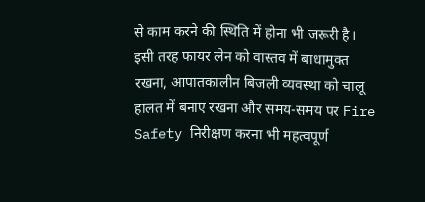से काम करने की स्थिति में होना भी जरूरी है।
इसी तरह फायर लेन को वास्तव में बाधामुक्त रखना, आपातकालीन बिजली व्यवस्था को चालू हालत में बनाए रखना और समय-समय पर Fire Safety निरीक्षण करना भी महत्वपूर्ण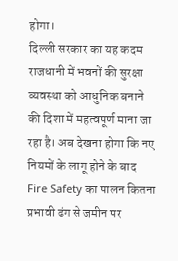होगा।
दिल्ली सरकार का यह कदम राजधानी में भवनों की सुरक्षा व्यवस्था को आधुनिक बनाने की दिशा में महत्वपूर्ण माना जा रहा है। अब देखना होगा कि नए नियमों के लागू होने के बाद Fire Safety का पालन कितना प्रभावी ढंग से जमीन पर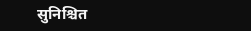सुनिश्चित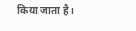किया जाता है।